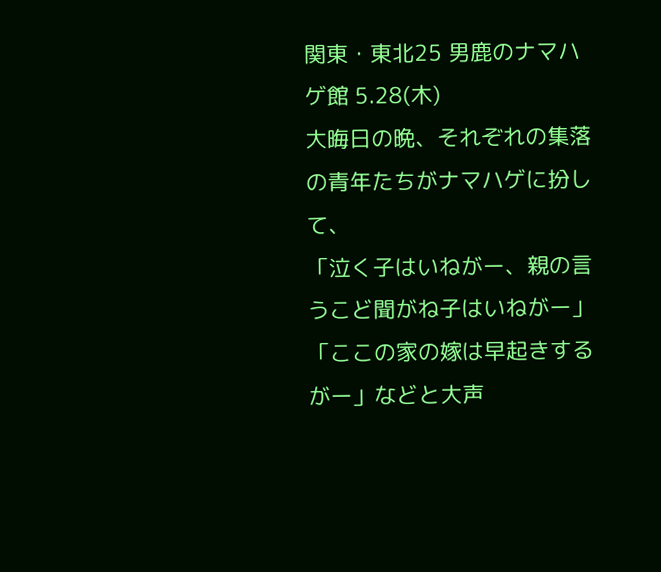関東・東北25 男鹿のナマハゲ館 5.28(木)
大晦日の晩、それぞれの集落の青年たちがナマハゲに扮して、
「泣く子はいねがー、親の言うこど聞がね子はいねがー」
「ここの家の嫁は早起きするがー」などと大声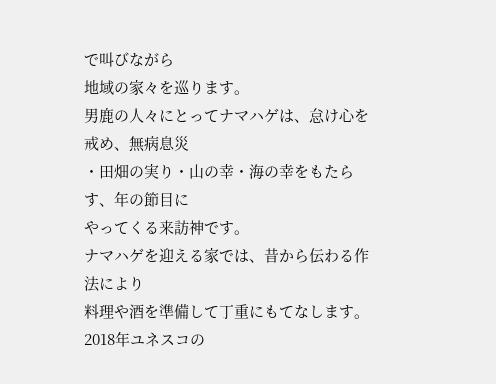で叫びながら
地域の家々を巡ります。
男鹿の人々にとってナマハゲは、怠け心を戒め、無病息災
・田畑の実り・山の幸・海の幸をもたらす、年の節目に
やってくる来訪神です。
ナマハゲを迎える家では、昔から伝わる作法により
料理や酒を準備して丁重にもてなします。
2018年ユネスコの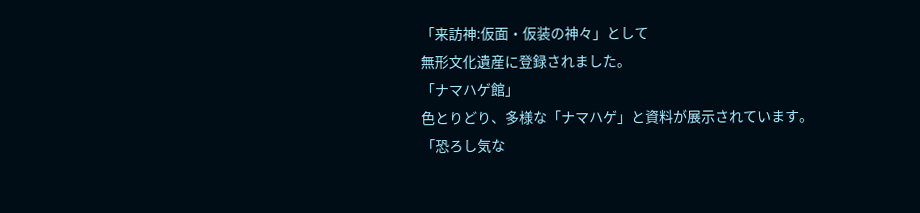「来訪神:仮面・仮装の神々」として
無形文化遺産に登録されました。
「ナマハゲ館」
色とりどり、多様な「ナマハゲ」と資料が展示されています。
「恐ろし気な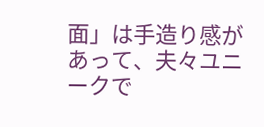面」は手造り感があって、夫々ユニークで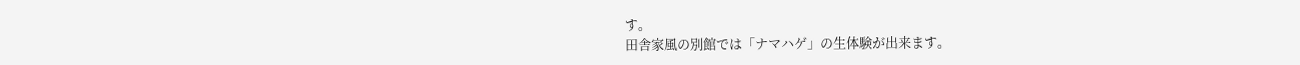す。
田舎家風の別館では「ナマハゲ」の生体験が出来ます。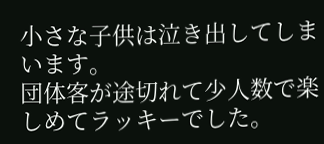小さな子供は泣き出してしまいます。
団体客が途切れて少人数で楽しめてラッキーでした。